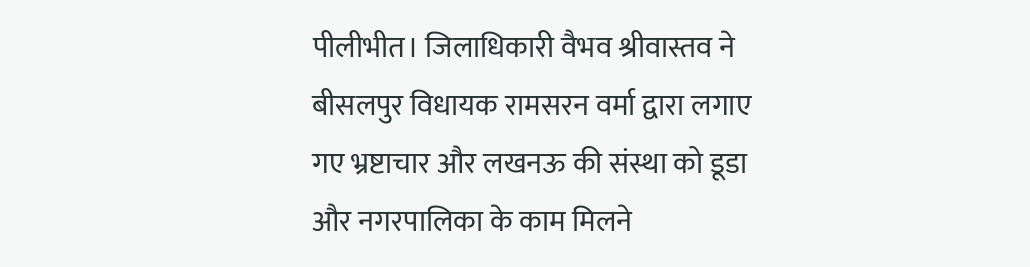पीलीभीत। जिलाधिकारी वैभव श्रीवास्तव ने बीसलपुर विधायक रामसरन वर्मा द्वारा लगाए गए भ्रष्टाचार और लखनऊ की संस्था को डूडा और नगरपालिका के काम मिलने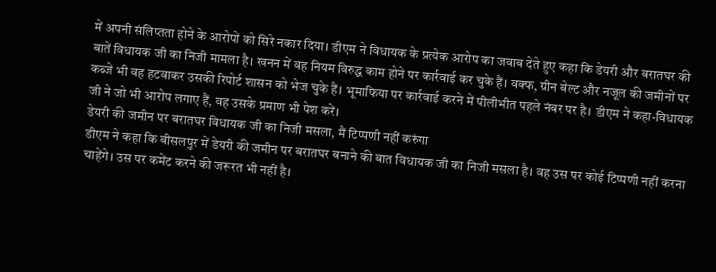में अपनी संलिप्तता होने के आरोपों को सिरे नकार दिया। डीएम ने विधायक के प्रत्येक आरोप का जवाब देते हुए कहा कि डेयरी और बरातघर की बातें विधायक जी का निजी मामला है। खनन में वह नियम विरुद्ध काम होने पर कार्रवाई कर चुके हैं। वक्फ, ग्रीन बेल्ट और नजूल की जमीनों पर कब्जे भी वह हटवाकर उसकी रिपोर्ट शासन को भेज चुके हैं। भूमाफिया पर कार्रवाई करने में पीलीभीत पहले नंबर पर है। डीएम ने कहा-विधायक जी ने जो भी आरोप लगाए हैं, वह उसके प्रमाण भी पेश करें।
डेयरी की जमीन पर बरातघर विधायक जी का निजी मसला, मैं टिप्पणी नहीं करुंगा
डीएम ने कहा कि बीसलपुर में डेयरी की जमीन पर बरातघर बनाने की बात विधायक जी का निजी मसला है। वह उस पर कोई टिप्पणी नहीं करना चाहेंगे। उस पर कमेंट करने की जरूरत भी नहीं है।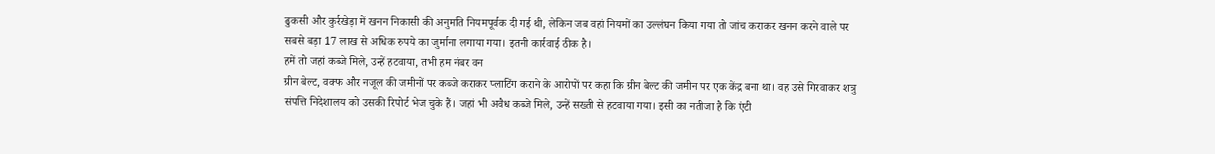ढुकसी और कुर्रखेड़ा में खनन निकासी की अनुमति नियमपूर्वक दी गई थी, लेकिन जब वहां नियमों का उल्लंघन किया गया तो जांच कराकर खनन करने वाले पर सबसे बड़ा 17 लाख से अधिक रुपये का जुर्माना लगाया गया। इतनी कार्रवाई ठीक है।
हमें तो जहां कब्जे मिले, उन्हें हटवाया, तभी हम नंबर वन
ग्रीन बेल्ट, वक्फ और नजूल की जमीनों पर कब्जे कराकर प्लाटिंग कराने के आरोपों पर कहा कि ग्रीन बेल्ट की जमीन पर एक केंद्र बना था। वह उसे गिरवाकर शत्रु संपत्ति निदेशालय को उसकी रिपोर्ट भेज चुके हैं। जहां भी अवैध कब्जे मिले, उन्हें सख्ती से हटवाया गया। इसी का नतीजा है कि एंटी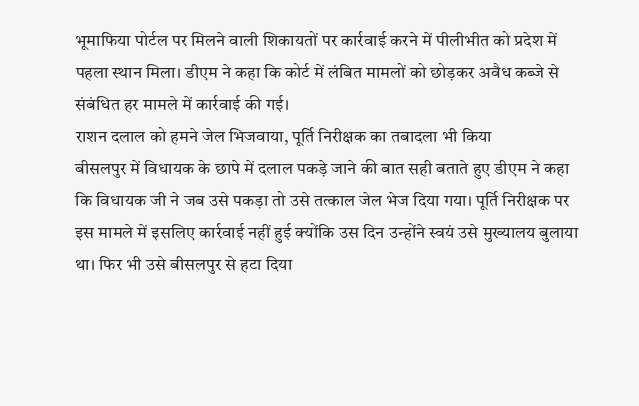भूमाफिया पोर्टल पर मिलने वाली शिकायतों पर कार्रवाई करने में पीलीभीत को प्रदेश में पहला स्थान मिला। डीएम ने कहा कि कोर्ट में लंबित मामलों को छोड़कर अवैध कब्जे से संबंधित हर मामले में कार्रवाई की गई।
राशन दलाल को हमने जेल भिजवाया, पूर्ति निरीक्षक का तबादला भी किया
बीसलपुर में विधायक के छापे में दलाल पकड़े जाने की बात सही बताते हुए डीएम ने कहा कि विधायक जी ने जब उसे पकड़ा तो उसे तत्काल जेल भेज दिया गया। पूर्ति निरीक्षक पर इस मामले में इसलिए कार्रवाई नहीं हुई क्योंकि उस दिन उन्होंने स्वयं उसे मुख्यालय बुलाया था। फिर भी उसे बीसलपुर से हटा दिया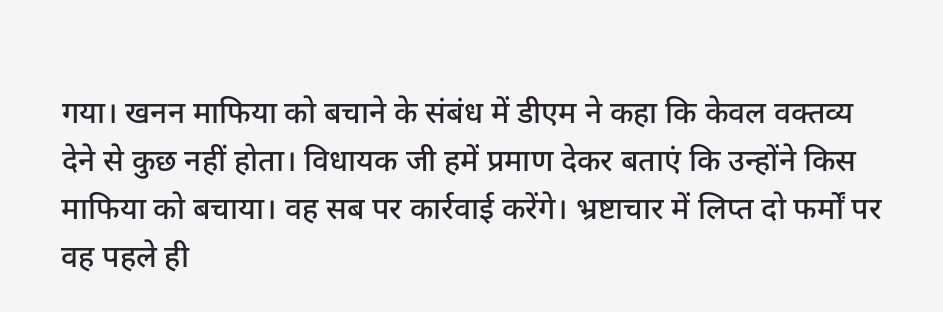गया। खनन माफिया को बचाने के संबंध में डीएम ने कहा कि केवल वक्तव्य देने से कुछ नहीं होता। विधायक जी हमें प्रमाण देकर बताएं कि उन्होंने किस माफिया को बचाया। वह सब पर कार्रवाई करेंगे। भ्रष्टाचार में लिप्त दो फर्मों पर वह पहले ही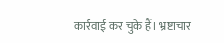कार्रवाई कर चुके हैं। भ्रष्टाचार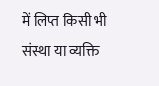में लिप्त किसी भी संस्था या व्यक्ति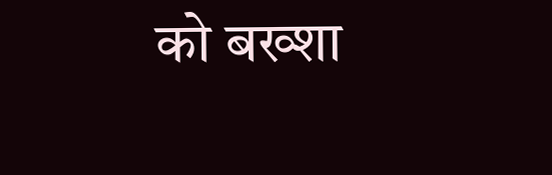को बख्शा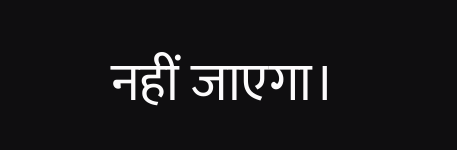नहीं जाएगा।